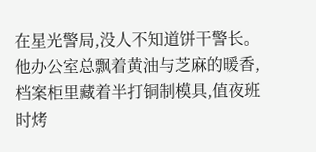在星光警局,没人不知道饼干警长。他办公室总飘着黄油与芝麻的暖香,档案柜里藏着半打铜制模具,值夜班时烤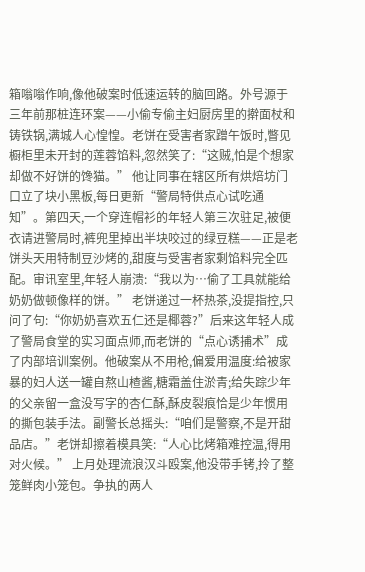箱嗡嗡作响,像他破案时低速运转的脑回路。外号源于三年前那桩连环案——小偷专偷主妇厨房里的擀面杖和铸铁锅,满城人心惶惶。老饼在受害者家蹭午饭时,瞥见橱柜里未开封的莲蓉馅料,忽然笑了:“这贼,怕是个想家却做不好饼的馋猫。” 他让同事在辖区所有烘焙坊门口立了块小黑板,每日更新“警局特供点心试吃通知”。第四天,一个穿连帽衫的年轻人第三次驻足,被便衣请进警局时,裤兜里掉出半块咬过的绿豆糕——正是老饼头天用特制豆沙烤的,甜度与受害者家剩馅料完全匹配。审讯室里,年轻人崩溃:“我以为…偷了工具就能给奶奶做顿像样的饼。” 老饼递过一杯热茶,没提指控,只问了句:“你奶奶喜欢五仁还是椰蓉?”后来这年轻人成了警局食堂的实习面点师,而老饼的“点心诱捕术”成了内部培训案例。他破案从不用枪,偏爱用温度:给被家暴的妇人送一罐自熬山楂酱,糖霜盖住淤青;给失踪少年的父亲留一盒没写字的杏仁酥,酥皮裂痕恰是少年惯用的撕包装手法。副警长总摇头:“咱们是警察,不是开甜品店。”老饼却擦着模具笑:“人心比烤箱难控温,得用对火候。” 上月处理流浪汉斗殴案,他没带手铐,拎了整笼鲜肉小笼包。争执的两人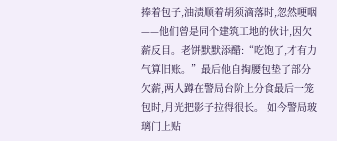捧着包子,油渍顺着胡须滴落时,忽然哽咽——他们曾是同个建筑工地的伙计,因欠薪反目。老饼默默添醋:“吃饱了,才有力气算旧账。”最后他自掏腰包垫了部分欠薪,两人蹲在警局台阶上分食最后一笼包时,月光把影子拉得很长。 如今警局玻璃门上贴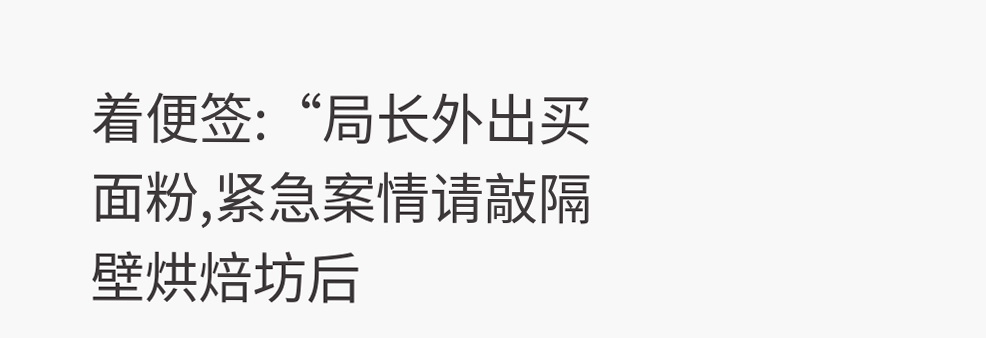着便签:“局长外出买面粉,紧急案情请敲隔壁烘焙坊后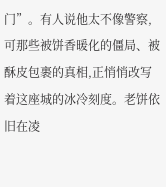门”。有人说他太不像警察,可那些被饼香暖化的僵局、被酥皮包裹的真相,正悄悄改写着这座城的冰冷刻度。老饼依旧在凌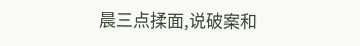晨三点揉面,说破案和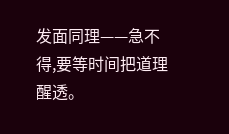发面同理——急不得,要等时间把道理醒透。